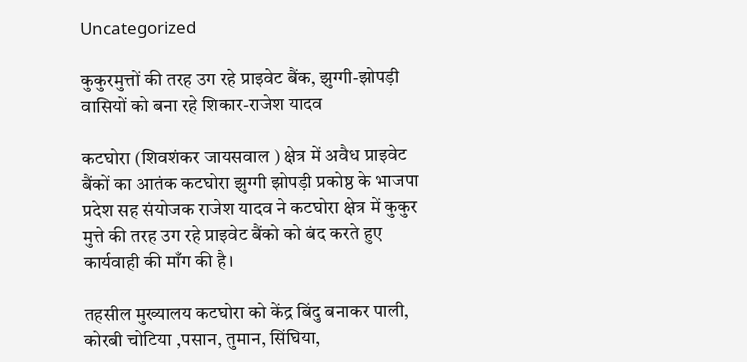Uncategorized

कुकुरमुत्तों की तरह उग रहे प्राइवेट बैंक, झुग्गी-झोपड़ी वासियों को बना रहे शिकार-राजेश यादव

कटघोरा (शिवशंकर जायसवाल ) क्षेत्र में अवैध प्राइवेट बैंकों का आतंक कटघोरा झुग्गी झोपड़ी प्रकोष्ठ के भाजपा प्रदेश सह संयोजक राजेश यादव ने कटघोरा क्षेत्र में कुकुर मुत्ते की तरह उग रहे प्राइवेट बैंको को बंद करते हुए कार्यवाही की माँग की है।

तहसील मुख्यालय कटघोरा को केंद्र बिंदु बनाकर पाली, कोरबी चोटिया ,पसान, तुमान, सिंघिया,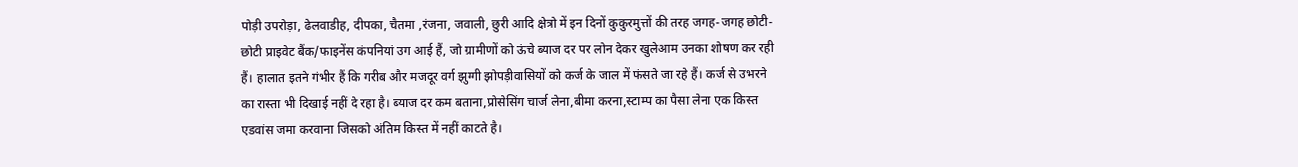पोड़ी उपरोड़ा, ढेलवाडीह, दीपका, चैतमा ,रंजना, जवाली, छुरी आदि क्षेत्रो में इन दिनों कुकुरमुत्तों की तरह जगह-जगह छोटी-छोटी प्राइवेट बैंक/फाइनेंस कंपनियां उग आई हैं, जो ग्रामीणों को ऊंचे ब्याज दर पर लोन देकर खुलेआम उनका शोषण कर रही हैं। हालात इतने गंभीर हैं कि गरीब और मजदूर वर्ग झुग्गी झोपड़ीवासियों को कर्ज के जाल में फंसते जा रहे हैं। कर्ज से उभरने का रास्ता भी दिखाई नहीं दे रहा है। ब्याज दर कम बताना,प्रोसेसिंग चार्ज लेना,बीमा करना,स्टाम्प का पैसा लेना एक किस्त एडवांस जमा करवाना जिसको अंतिम किस्त में नहीं काटते है।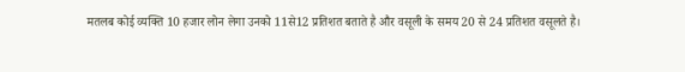मतलब कोई व्यक्ति 10 हजार लोन लेगा उनको 11से12 प्रतिशत बताते है और वसूली के समय 20 से 24 प्रतिशत वसूलते है।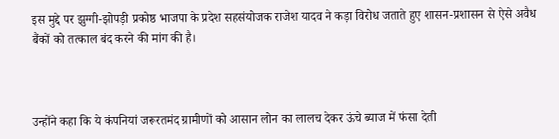इस मुद्दे पर झुग्गी-झोपड़ी प्रकोष्ठ भाजपा के प्रदेश सहसंयोजक राजेश यादव ने कड़ा विरोध जताते हुए शासन-प्रशासन से ऐसे अवैध बैंकों को तत्काल बंद करने की मांग की है।



उन्होंने कहा कि ये कंपनियां जरूरतमंद ग्रामीणों को आसान लोन का लालच देकर ऊंचे ब्याज में फंसा देती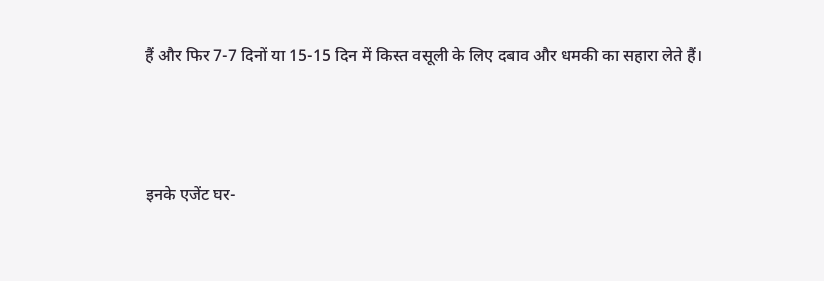हैं और फिर 7-7 दिनों या 15-15 दिन में किस्त वसूली के लिए दबाव और धमकी का सहारा लेते हैं।



इनके एजेंट घर-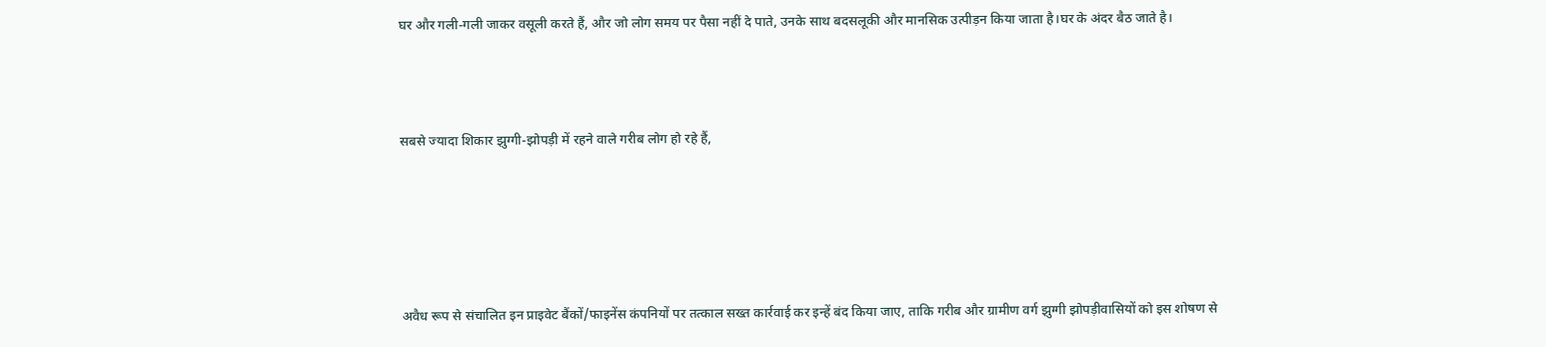घर और गली-गली जाकर वसूली करते हैं, और जो लोग समय पर पैसा नहीं दे पाते, उनके साथ बदसलूकी और मानसिक उत्पीड़न किया जाता है।घर के अंदर बैठ जाते है।



सबसे ज्यादा शिकार झुग्गी-झोपड़ी में रहने वाले गरीब लोग हो रहे हैं,





अवैध रूप से संचालित इन प्राइवेट बैंकों/फाइनेंस कंपनियों पर तत्काल सख्त कार्रवाई कर इन्हें बंद किया जाए, ताकि गरीब और ग्रामीण वर्ग झुग्गी झोपड़ीवासियों को इस शोषण से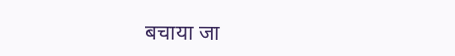बचाया जा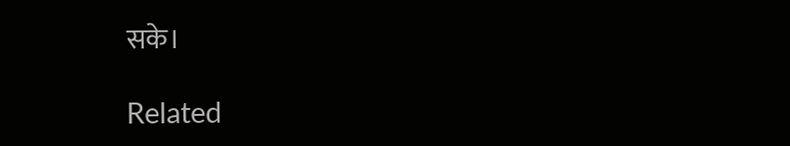सके।

Related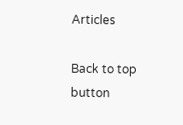Articles

Back to top button